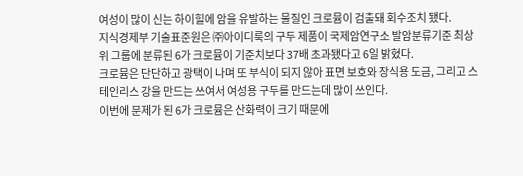여성이 많이 신는 하이힐에 암을 유발하는 물질인 크로뮴이 검출돼 회수조치 됐다.
지식경제부 기술표준원은 ㈜아이디룩의 구두 제품이 국제암연구소 발암분류기준 최상위 그룹에 분류된 6가 크로뮴이 기준치보다 37배 초과됐다고 6일 밝혔다.
크로뮴은 단단하고 광택이 나며 또 부식이 되지 않아 표면 보호와 장식용 도금, 그리고 스테인리스 강을 만드는 쓰여서 여성용 구두를 만드는데 많이 쓰인다.
이번에 문제가 된 6가 크로뮴은 산화력이 크기 때문에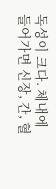독성이 크다. 체내에 들어가면 신장, 간, 혈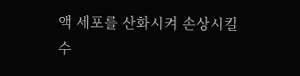액 세포를 산화시켜 손상시킬 수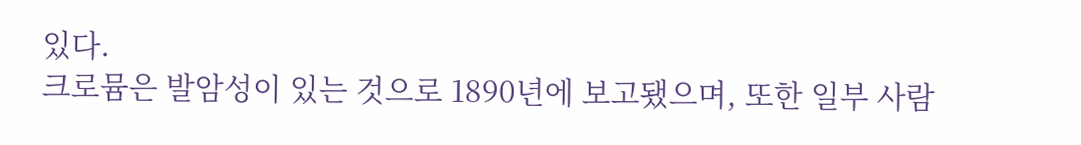있다.
크로뮴은 발암성이 있는 것으로 1890년에 보고됐으며, 또한 일부 사람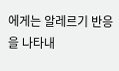에게는 알레르기 반응을 나타내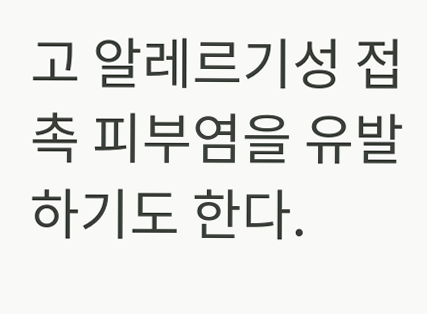고 알레르기성 접촉 피부염을 유발하기도 한다.